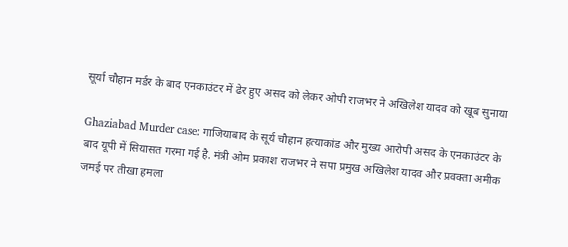सूर्या चौहान मर्डर के बाद एनकाउंटर में ढेर हुए असद को लेकर ओपी राजभर ने अखिलेश यादव को खूब सुनाया

Ghaziabad Murder case: गाजियाबाद के सूर्य चौहान हत्याकांड और मुख्य आरोपी असद के एनकाउंटर के बाद यूपी में सियासत गरमा गई है. मंत्री ओम प्रकाश राजभर ने सपा प्रमुख अखिलेश यादव और प्रवक्ता अमीक जमई पर तीखा हमला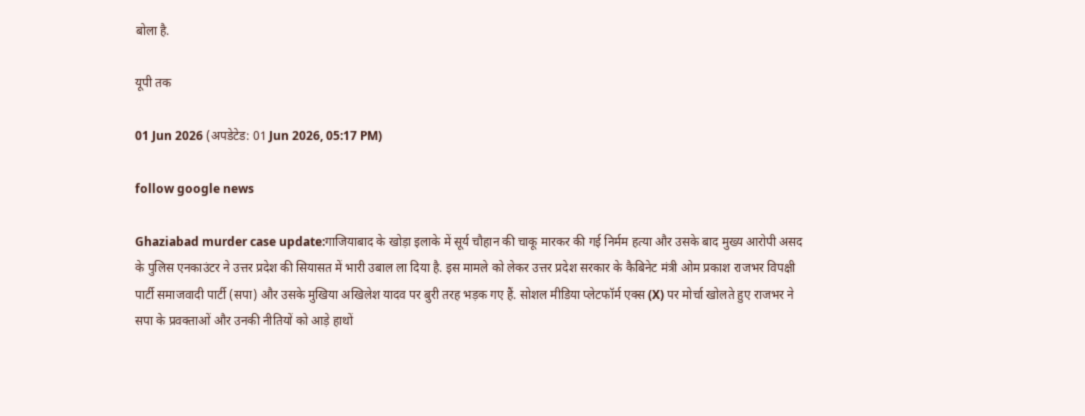बोला है.

यूपी तक

01 Jun 2026 (अपडेटेड: 01 Jun 2026, 05:17 PM)

follow google news

Ghaziabad murder case update:गाजियाबाद के खोड़ा इलाके में सूर्य चौहान की चाकू मारकर की गई निर्मम हत्या और उसके बाद मुख्य आरोपी असद के पुलिस एनकाउंटर ने उत्तर प्रदेश की सियासत में भारी उबाल ला दिया है. इस मामले को लेकर उत्तर प्रदेश सरकार के कैबिनेट मंत्री ओम प्रकाश राजभर विपक्षी पार्टी समाजवादी पार्टी (सपा) और उसके मुखिया अखिलेश यादव पर बुरी तरह भड़क गए हैं. सोशल मीडिया प्लेटफॉर्म एक्स (X) पर मोर्चा खोलते हुए राजभर ने सपा के प्रवक्ताओं और उनकी नीतियों को आड़े हाथों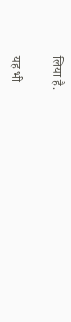लिया है.

यह भी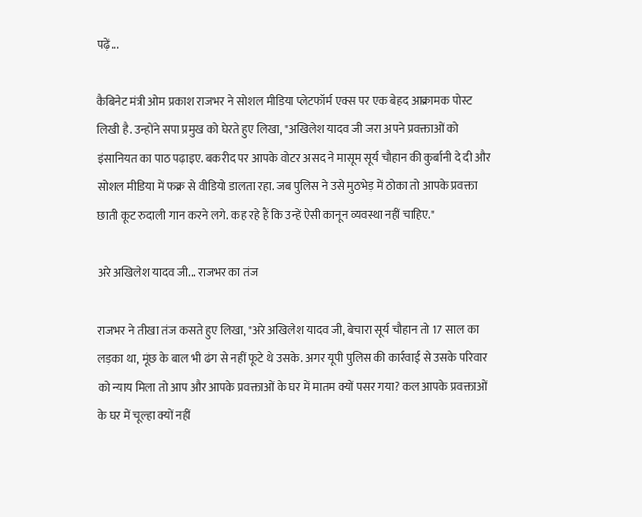पढ़ें...

कैबिनेट मंत्री ओम प्रकाश राजभर ने सोशल मीडिया प्लेटफॉर्म एक्स पर एक बेहद आक्रामक पोस्ट लिखी है. उन्होंने सपा प्रमुख को घेरते हुए लिखा, "अखिलेश यादव जी जरा अपने प्रवक्ताओं को इंसानियत का पाठ पढ़ाइए. बकरीद पर आपके वोटर असद ने मासूम सूर्य चौहान की कुर्बानी दे दी और सोशल मीडिया में फक्र से वीडियो डालता रहा. जब पुलिस ने उसे मुठभेड़ में ठोका तो आपके प्रवक्ता छाती कूट रुदाली गान करने लगे. कह रहे हैं कि उन्हें ऐसी कानून व्यवस्था नहीं चाहिए."

अरे अखिलेश यादव जी... राजभर का तंज

राजभर ने तीखा तंज कसते हुए लिखा, "अरे अखिलेश यादव जी, बेचारा सूर्य चौहान तो 17 साल का लड़का था, मूंछ के बाल भी ढंग से नहीं फूटे थे उसके. अगर यूपी पुलिस की कार्रवाई से उसके परिवार को न्याय मिला तो आप और आपके प्रवक्ताओं के घर में मातम क्यों पसर गया? कल आपके प्रवक्ताओं के घर में चूल्हा क्यों नहीं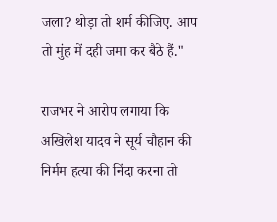जला? थोड़ा तो शर्म कीजिए. आप तो मुंह में दही जमा कर बैठे हैं."

राजभर ने आरोप लगाया कि अखिलेश यादव ने सूर्य चौहान की निर्मम हत्या की निंदा करना तो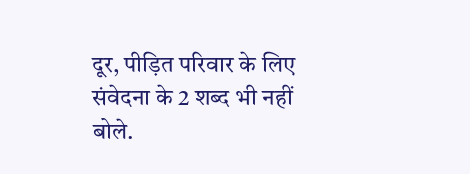दूर, पीड़ित परिवार के लिए संवेदना के 2 शब्द भी नहीं बोले.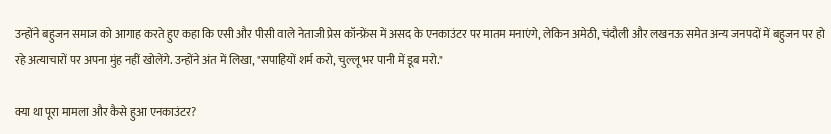उन्होंने बहुजन समाज को आगाह करते हुए कहा कि एसी और पीसी वाले नेताजी प्रेस कॉन्फ्रेंस में असद के एनकाउंटर पर मातम मनाएंगे, लेकिन अमेठी, चंदौली और लखनऊ समेत अन्य जनपदों में बहुजन पर हो रहे अत्याचारों पर अपना मुंह नहीं खोलेंगे. उन्होंने अंत में लिखा, "सपाहियों शर्म करो, चुल्लू भर पानी में डूब मरो."

क्या था पूरा मामला और कैसे हुआ एनकाउंटर?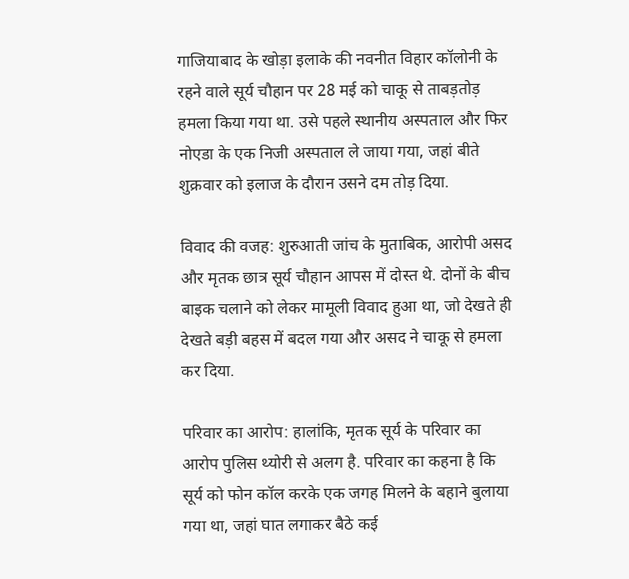गाजियाबाद के खोड़ा इलाके की नवनीत विहार कॉलोनी के रहने वाले सूर्य चौहान पर 28 मई को चाकू से ताबड़तोड़ हमला किया गया था. उसे पहले स्थानीय अस्पताल और फिर नोएडा के एक निजी अस्पताल ले जाया गया, जहां बीते शुक्रवार को इलाज के दौरान उसने दम तोड़ दिया.

विवाद की वजह: शुरुआती जांच के मुताबिक, आरोपी असद और मृतक छात्र सूर्य चौहान आपस में दोस्त थे. दोनों के बीच बाइक चलाने को लेकर मामूली विवाद हुआ था, जो देखते ही देखते बड़ी बहस में बदल गया और असद ने चाकू से हमला कर दिया.

परिवार का आरोप: हालांकि, मृतक सूर्य के परिवार का आरोप पुलिस थ्योरी से अलग है. परिवार का कहना है कि सूर्य को फोन कॉल करके एक जगह मिलने के बहाने बुलाया गया था, जहां घात लगाकर बैठे कई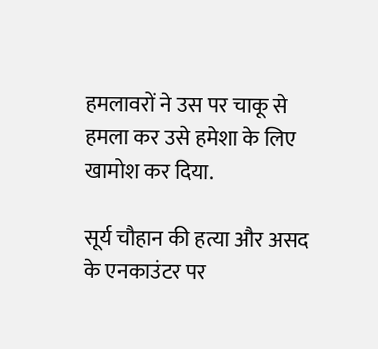हमलावरों ने उस पर चाकू से हमला कर उसे हमेशा के लिए खामोश कर दिया.

सूर्य चौहान की हत्या और असद के एनकाउंटर पर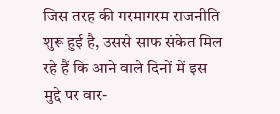जिस तरह की गरमागरम राजनीति शुरू हुई है, उससे साफ संकेत मिल रहे हैं कि आने वाले दिनों में इस मुद्दे पर वार-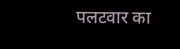पलटवार का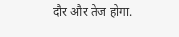दौर और तेज होगा.